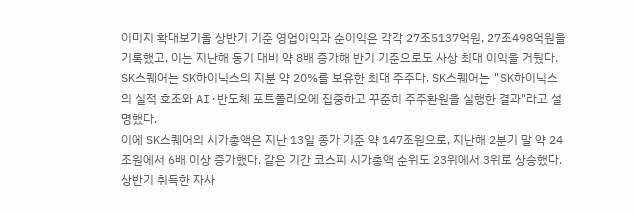이미지 확대보기올 상반기 기준 영업이익과 순이익은 각각 27조5137억원, 27조498억원을 기록했고, 이는 지난해 동기 대비 약 8배 증가해 반기 기준으로도 사상 최대 이익을 거뒀다.
SK스퀘어는 SK하이닉스의 지분 약 20%를 보유한 최대 주주다. SK스퀘어는 "SK하이닉스의 실적 호조와 AI·반도체 포트폴리오에 집중하고 꾸준히 주주환원을 실행한 결과"라고 설명했다.
이에 SK스퀘어의 시가총액은 지난 13일 종가 기준 약 147조원으로, 지난해 2분기 말 약 24조원에서 6배 이상 증가했다. 같은 기간 코스피 시가총액 순위도 23위에서 3위로 상승했다.
상반기 취득한 자사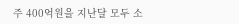주 400억원을 지난달 모두 소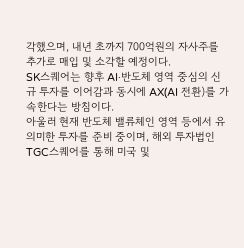각했으며, 내년 초까지 700억원의 자사주를 추가로 매입 및 소각할 예정이다.
SK스퀘어는 향후 AI·반도체 영역 중심의 신규 투자를 이어감과 동시에 AX(AI 전환)를 가속한다는 방침이다.
아울러 현재 반도체 밸류체인 영역 등에서 유의미한 투자를 준비 중이며, 해외 투자법인 TGC스퀘어를 통해 미국 및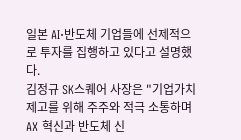일본 AI·반도체 기업들에 선제적으로 투자를 집행하고 있다고 설명했다.
김정규 SK스퀘어 사장은 "기업가치 제고를 위해 주주와 적극 소통하며 AX 혁신과 반도체 신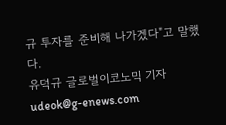규 투자를 준비해 나가겠다"고 말했다.
유덕규 글로벌이코노믹 기자 udeok@g-enews.com